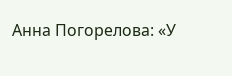Анна Погорелова: «У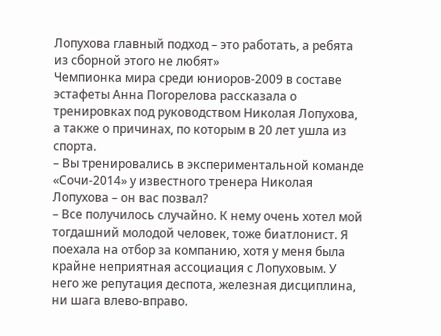Лопухова главный подход – это работать, а ребята из сборной этого не любят»
Чемпионка мира среди юниоров-2009 в составе эстафеты Анна Погорелова рассказала о тренировках под руководством Николая Лопухова, а также о причинах, по которым в 20 лет ушла из спорта.
– Вы тренировались в экспериментальной команде «Сочи-2014» у известного тренера Николая Лопухова – он вас позвал?
– Все получилось случайно. К нему очень хотел мой тогдашний молодой человек, тоже биатлонист. Я поехала на отбор за компанию, хотя у меня была крайне неприятная ассоциация с Лопуховым. У него же репутация деспота, железная дисциплина, ни шага влево-вправо.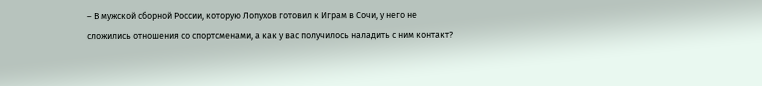– В мужской сборной России, которую Лопухов готовил к Играм в Сочи, у него не сложились отношения со спортсменами, а как у вас получилось наладить с ним контакт?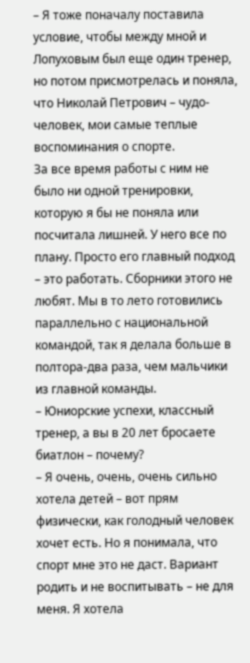– Я тоже поначалу поставила условие, чтобы между мной и Лопуховым был еще один тренер, но потом присмотрелась и поняла, что Николай Петрович – чудо-человек, мои самые теплые воспоминания о спорте.
За все время работы с ним не было ни одной тренировки, которую я бы не поняла или посчитала лишней. У него все по плану. Просто его главный подход – это работать. Сборники этого не любят. Мы в то лето готовились параллельно с национальной командой, так я делала больше в полтора-два раза, чем мальчики из главной команды.
– Юниорские успехи, классный тренер, а вы в 20 лет бросаете биатлон – почему?
– Я очень, очень, очень сильно хотела детей – вот прям физически, как голодный человек хочет есть. Но я понимала, что спорт мне это не даст. Вариант родить и не воспитывать – не для меня. Я хотела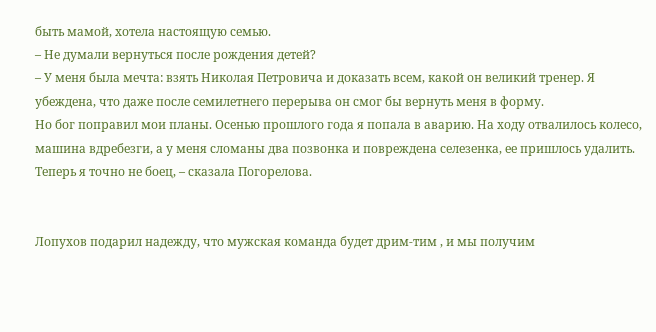быть мамой, хотела настоящую семью.
– Не думали вернуться после рождения детей?
– У меня была мечта: взять Николая Петровича и доказать всем, какой он великий тренер. Я убеждена, что даже после семилетнего перерыва он смог бы вернуть меня в форму.
Но бог поправил мои планы. Осенью прошлого года я попала в аварию. На ходу отвалилось колесо, машина вдребезги, а у меня сломаны два позвонка и повреждена селезенка, ее пришлось удалить. Теперь я точно не боец, – сказала Погорелова.


Лопухов подарил надежду, что мужская команда будет дрим-тим , и мы получим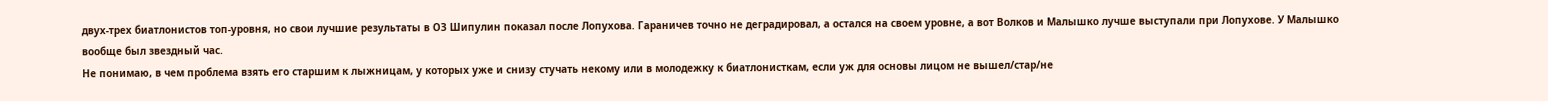двух-трех биатлонистов топ-уровня, но свои лучшие результаты в ОЗ Шипулин показал после Лопухова. Гараничев точно не деградировал, а остался на своем уровне, а вот Волков и Малышко лучше выступали при Лопухове. У Малышко вообще был звездный час.
Не понимаю, в чем проблема взять его старшим к лыжницам, у которых уже и снизу стучать некому или в молодежку к биатлонисткам, если уж для основы лицом не вышел/стар/не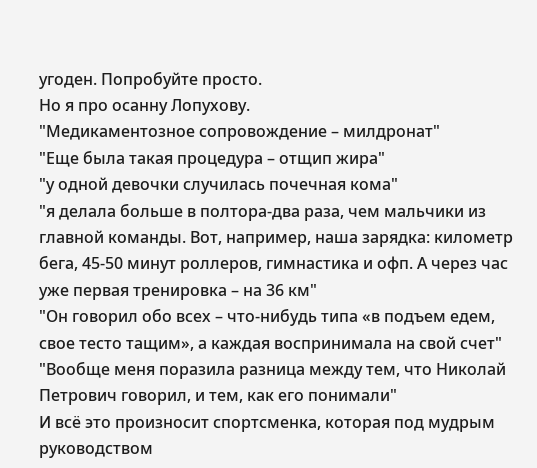угоден. Попробуйте просто.
Но я про осанну Лопухову.
"Медикаментозное сопровождение – милдронат"
"Еще была такая процедура – отщип жира"
"у одной девочки случилась почечная кома"
"я делала больше в полтора-два раза, чем мальчики из главной команды. Вот, например, наша зарядка: километр бега, 45-50 минут роллеров, гимнастика и офп. А через час уже первая тренировка – на 36 км"
"Он говорил обо всех – что-нибудь типа «в подъем едем, свое тесто тащим», а каждая воспринимала на свой счет"
"Вообще меня поразила разница между тем, что Николай Петрович говорил, и тем, как его понимали"
И всё это произносит спортсменка, которая под мудрым руководством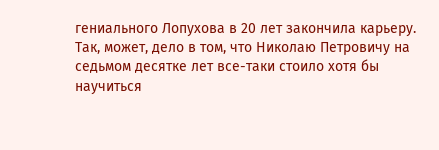гениального Лопухова в 20 лет закончила карьеру.
Так, может, дело в том, что Николаю Петровичу на седьмом десятке лет все-таки стоило хотя бы научиться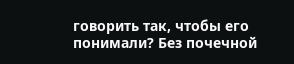говорить так, чтобы его понимали? Без почечной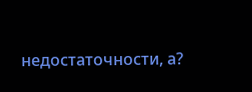недостаточности, а?